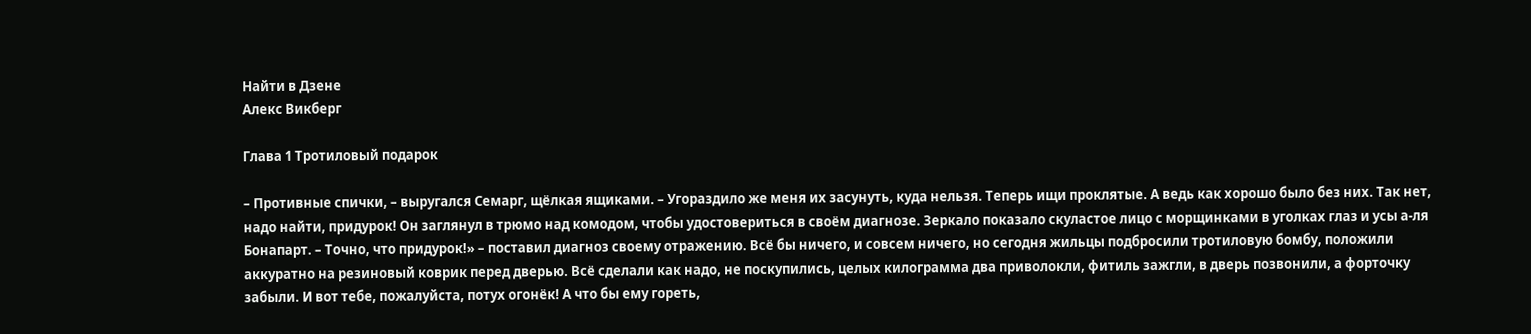Найти в Дзене
Алекс Викберг

Глава 1 Тротиловый подарок

– Противные спички, – выругался Семарг, щёлкая ящиками. – Угораздило же меня их засунуть, куда нельзя. Теперь ищи проклятые. А ведь как хорошо было без них. Так нет, надо найти, придурок! Он заглянул в трюмо над комодом, чтобы удостовериться в своём диагнозе. Зеркало показало скуластое лицо с морщинками в уголках глаз и усы а-ля Бонапарт. – Точно, что придурок!» – поставил диагноз своему отражению. Всё бы ничего, и совсем ничего, но сегодня жильцы подбросили тротиловую бомбу, положили аккуратно на резиновый коврик перед дверью. Всё сделали как надо, не поскупились, целых килограмма два приволокли, фитиль зажгли, в дверь позвонили, а форточку забыли. И вот тебе, пожалуйста, потух огонёк! А что бы ему гореть,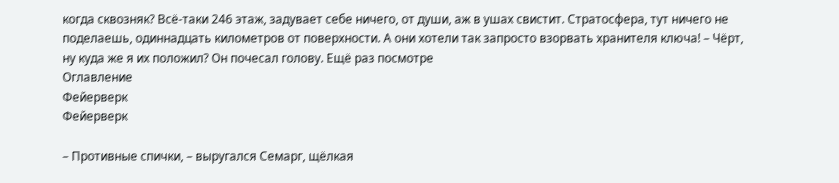когда сквозняк? Всё-таки 246 этаж, задувает себе ничего, от души, аж в ушах свистит. Стратосфера, тут ничего не поделаешь, одиннадцать километров от поверхности. А они хотели так запросто взорвать хранителя ключа! – Чёрт, ну куда же я их положил? Он почесал голову. Ещё раз посмотре
Оглавление
Фейерверк
Фейерверк

– Противные спички, – выругался Семарг, щёлкая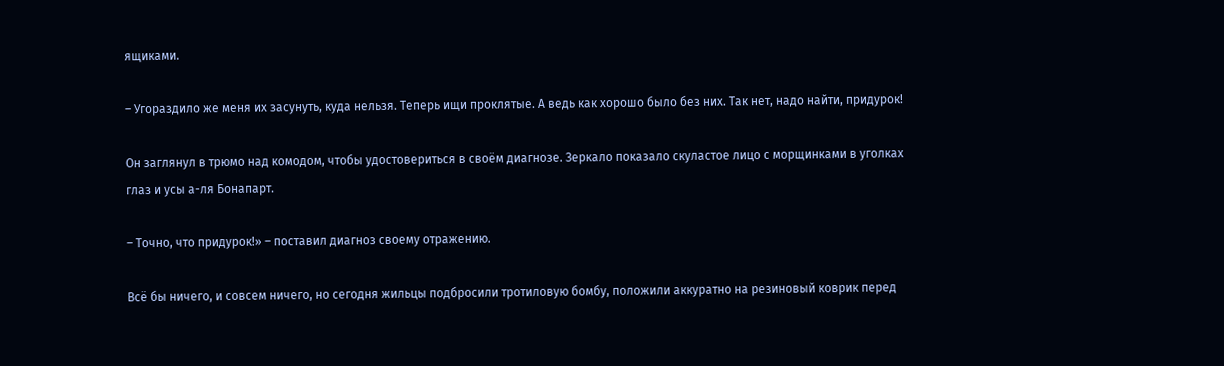ящиками.

– Угораздило же меня их засунуть, куда нельзя. Теперь ищи проклятые. А ведь как хорошо было без них. Так нет, надо найти, придурок!

Он заглянул в трюмо над комодом, чтобы удостовериться в своём диагнозе. Зеркало показало скуластое лицо с морщинками в уголках глаз и усы а-ля Бонапарт.

– Точно, что придурок!» – поставил диагноз своему отражению.

Всё бы ничего, и совсем ничего, но сегодня жильцы подбросили тротиловую бомбу, положили аккуратно на резиновый коврик перед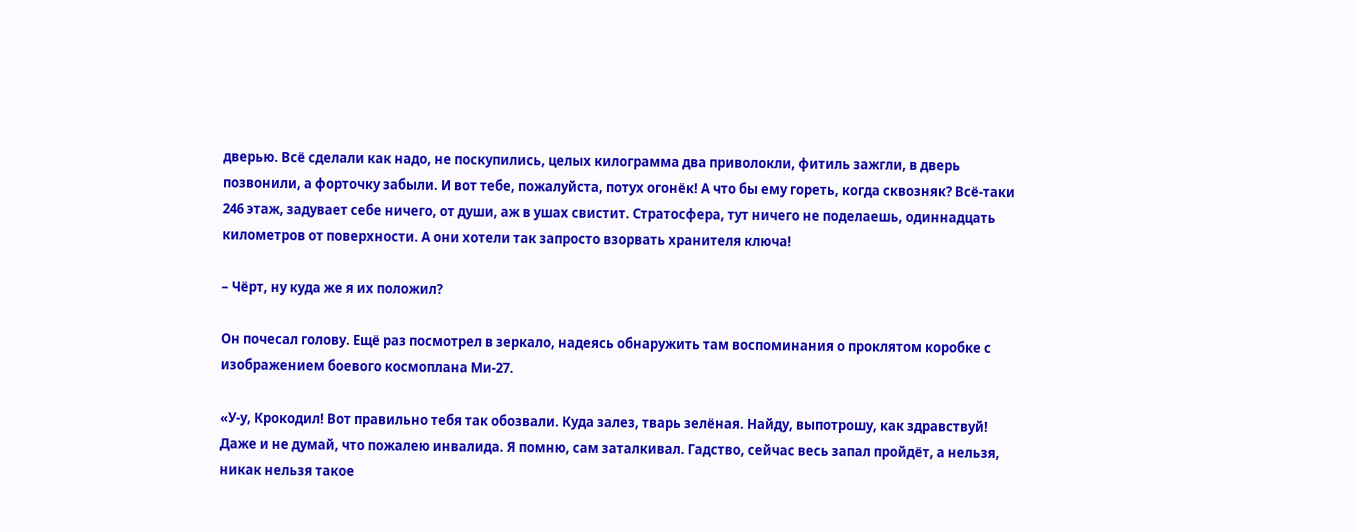дверью. Всё сделали как надо, не поскупились, целых килограмма два приволокли, фитиль зажгли, в дверь позвонили, а форточку забыли. И вот тебе, пожалуйста, потух огонёк! А что бы ему гореть, когда сквозняк? Всё-таки 246 этаж, задувает себе ничего, от души, аж в ушах свистит. Стратосфера, тут ничего не поделаешь, одиннадцать километров от поверхности. А они хотели так запросто взорвать хранителя ключа!

– Чёрт, ну куда же я их положил?

Он почесал голову. Ещё раз посмотрел в зеркало, надеясь обнаружить там воспоминания о проклятом коробке с изображением боевого космоплана Ми-27.

«У-у, Крокодил! Вот правильно тебя так обозвали. Куда залез, тварь зелёная. Найду, выпотрошу, как здравствуй! Даже и не думай, что пожалею инвалида. Я помню, сам заталкивал. Гадство, сейчас весь запал пройдёт, а нельзя, никак нельзя такое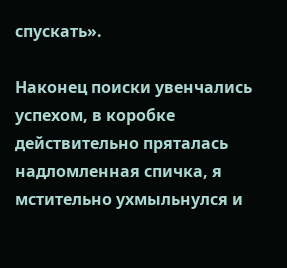спускать».

Наконец поиски увенчались успехом, в коробке действительно пряталась надломленная спичка, я мстительно ухмыльнулся и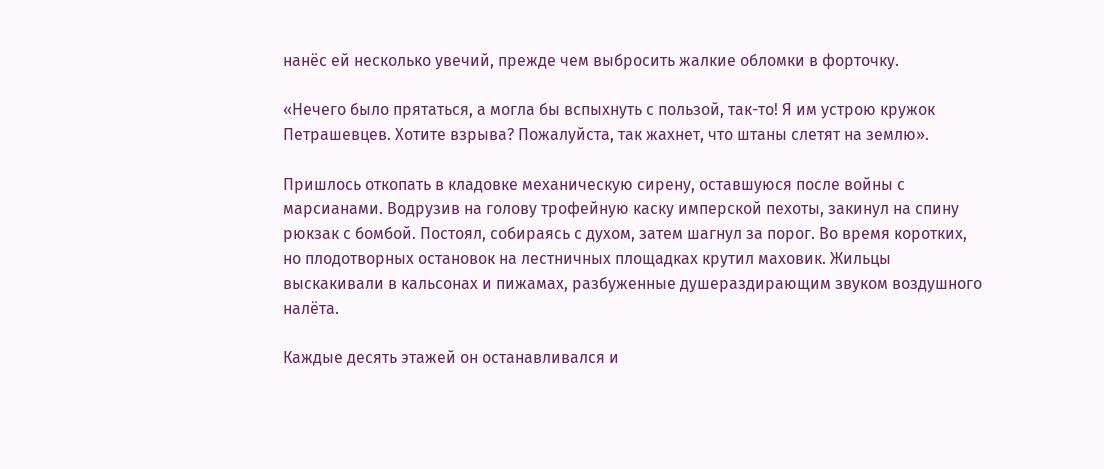нанёс ей несколько увечий, прежде чем выбросить жалкие обломки в форточку.

«Нечего было прятаться, а могла бы вспыхнуть с пользой, так-то! Я им устрою кружок Петрашевцев. Хотите взрыва? Пожалуйста, так жахнет, что штаны слетят на землю».

Пришлось откопать в кладовке механическую сирену, оставшуюся после войны с марсианами. Водрузив на голову трофейную каску имперской пехоты, закинул на спину рюкзак с бомбой. Постоял, собираясь с духом, затем шагнул за порог. Во время коротких, но плодотворных остановок на лестничных площадках крутил маховик. Жильцы выскакивали в кальсонах и пижамах, разбуженные душераздирающим звуком воздушного налёта.

Каждые десять этажей он останавливался и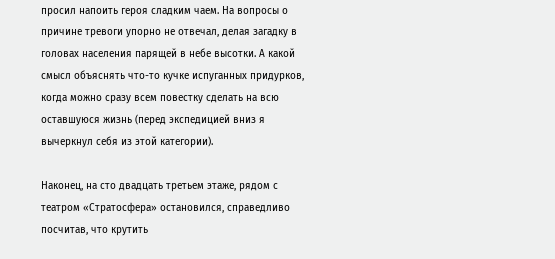просил напоить героя сладким чаем. На вопросы о причине тревоги упорно не отвечал, делая загадку в головах населения парящей в небе высотки. А какой смысл объяснять что-то кучке испуганных придурков, когда можно сразу всем повестку сделать на всю оставшуюся жизнь (перед экспедицией вниз я вычеркнул себя из этой категории).

Наконец, на сто двадцать третьем этаже, рядом с театром «Стратосфера» остановился, справедливо посчитав, что крутить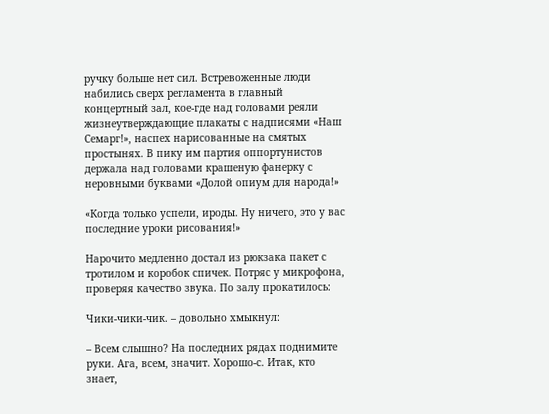ручку больше нет сил. Встревоженные люди набились сверх регламента в главный концертный зал, кое-где над головами реяли жизнеутверждающие плакаты с надписями «Наш Семарг!», наспех нарисованные на смятых простынях. В пику им партия оппортунистов держала над головами крашеную фанерку с неровными буквами «Долой опиум для народа!»

«Когда только успели, ироды. Ну ничего, это у вас последние уроки рисования!»

Нарочито медленно достал из рюкзака пакет с тротилом и коробок спичек. Потряс у микрофона, проверяя качество звука. По залу прокатилось:

Чики-чики-чик. – довольно хмыкнул:

– Всем слышно? На последних рядах поднимите руки. Ага, всем, значит. Хорошо-с. Итак, кто знает,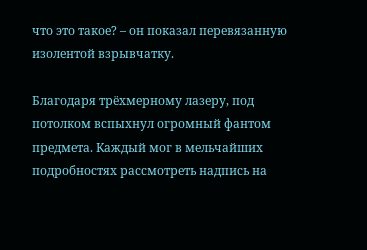что это такое? – он показал перевязанную изолентой взрывчатку.

Благодаря трёхмерному лазеру, под потолком вспыхнул огромный фантом предмета. Каждый мог в мельчайших подробностях рассмотреть надпись на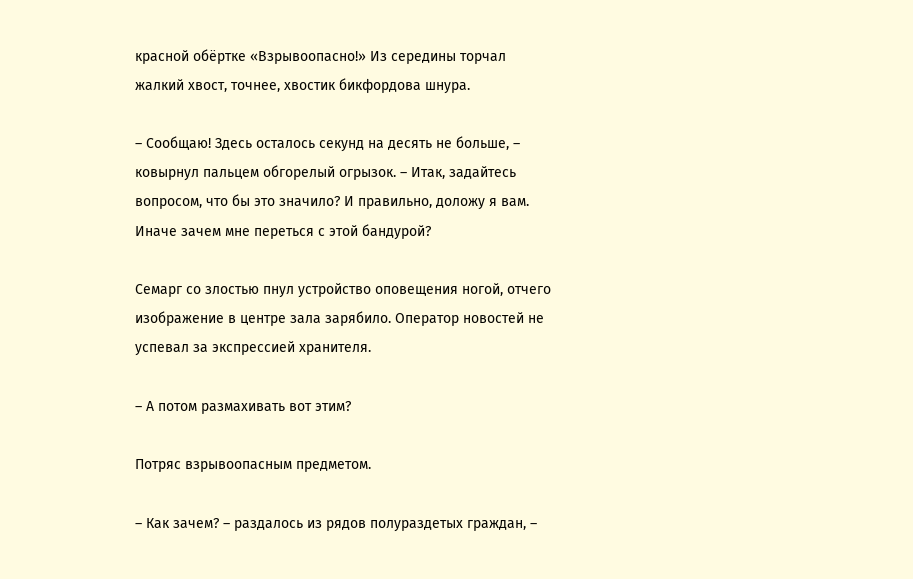красной обёртке «Взрывоопасно!» Из середины торчал жалкий хвост, точнее, хвостик бикфордова шнура.

– Сообщаю! Здесь осталось секунд на десять не больше, – ковырнул пальцем обгорелый огрызок. – Итак, задайтесь вопросом, что бы это значило? И правильно, доложу я вам. Иначе зачем мне переться с этой бандурой?

Семарг со злостью пнул устройство оповещения ногой, отчего изображение в центре зала зарябило. Оператор новостей не успевал за экспрессией хранителя.

– А потом размахивать вот этим?

Потряс взрывоопасным предметом.

– Как зачем? – раздалось из рядов полураздетых граждан, –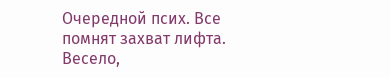Очередной псих. Все помнят захват лифта. Весело,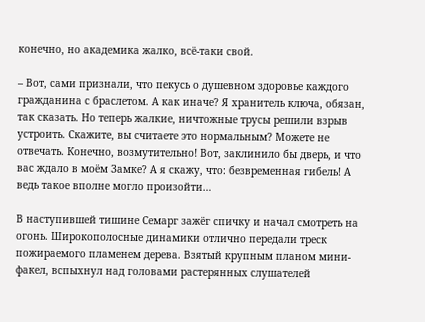конечно, но академика жалко, всё-таки свой.

– Вот, сами признали, что пекусь о душевном здоровье каждого гражданина с браслетом. А как иначе? Я хранитель ключа, обязан, так сказать. Но теперь жалкие, ничтожные трусы решили взрыв устроить. Скажите, вы считаете это нормальным? Можете не отвечать. Конечно, возмутительно! Вот, заклинило бы дверь, и что вас ждало в моём Замке? А я скажу, что: безвременная гибель! А ведь такое вполне могло произойти…

В наступившей тишине Семарг зажёг спичку и начал смотреть на огонь. Широкополосные динамики отлично передали треск пожираемого пламенем дерева. Взятый крупным планом мини-факел, вспыхнул над головами растерянных слушателей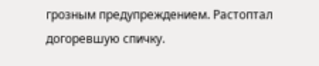грозным предупреждением. Растоптал догоревшую спичку.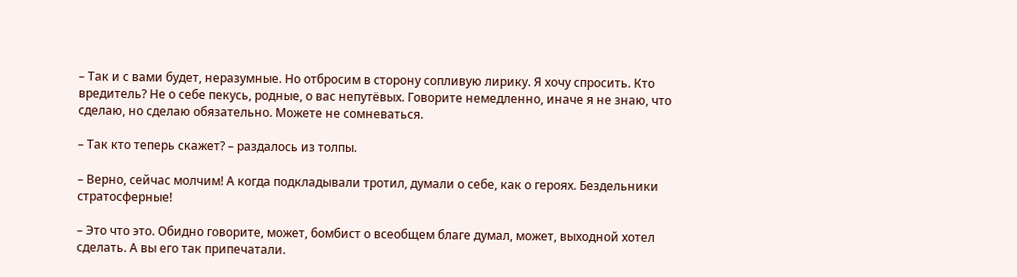– Так и с вами будет, неразумные. Но отбросим в сторону сопливую лирику. Я хочу спросить. Кто вредитель? Не о себе пекусь, родные, о вас непутёвых. Говорите немедленно, иначе я не знаю, что сделаю, но сделаю обязательно. Можете не сомневаться.

– Так кто теперь скажет? – раздалось из толпы.

– Верно, сейчас молчим! А когда подкладывали тротил, думали о себе, как о героях. Бездельники стратосферные!

– Это что это. Обидно говорите, может, бомбист о всеобщем благе думал, может, выходной хотел сделать. А вы его так припечатали.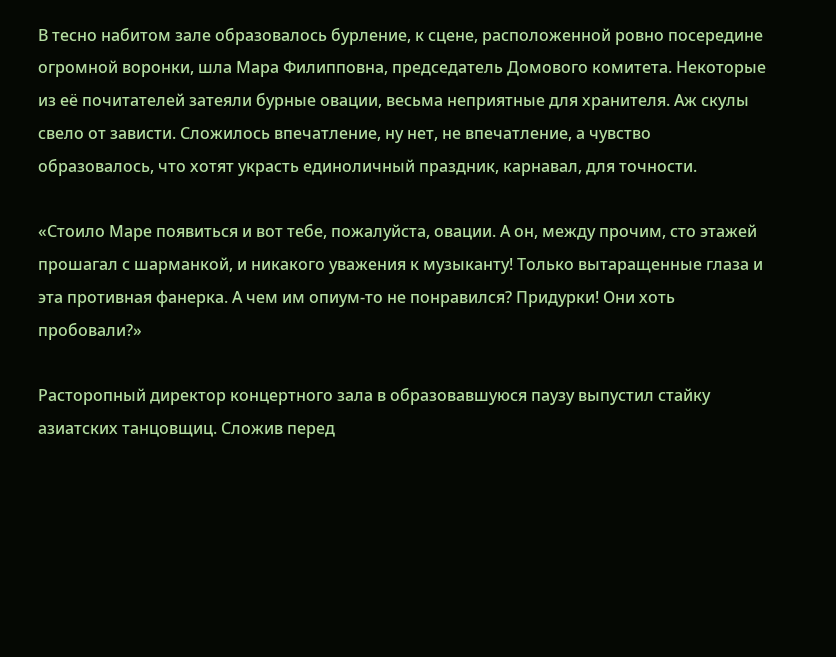В тесно набитом зале образовалось бурление, к сцене, расположенной ровно посередине огромной воронки, шла Мара Филипповна, председатель Домового комитета. Некоторые из её почитателей затеяли бурные овации, весьма неприятные для хранителя. Аж скулы свело от зависти. Сложилось впечатление, ну нет, не впечатление, а чувство образовалось, что хотят украсть единоличный праздник, карнавал, для точности.

«Стоило Маре появиться и вот тебе, пожалуйста, овации. А он, между прочим, сто этажей прошагал с шарманкой, и никакого уважения к музыканту! Только вытаращенные глаза и эта противная фанерка. А чем им опиум-то не понравился? Придурки! Они хоть пробовали?»

Расторопный директор концертного зала в образовавшуюся паузу выпустил стайку азиатских танцовщиц. Сложив перед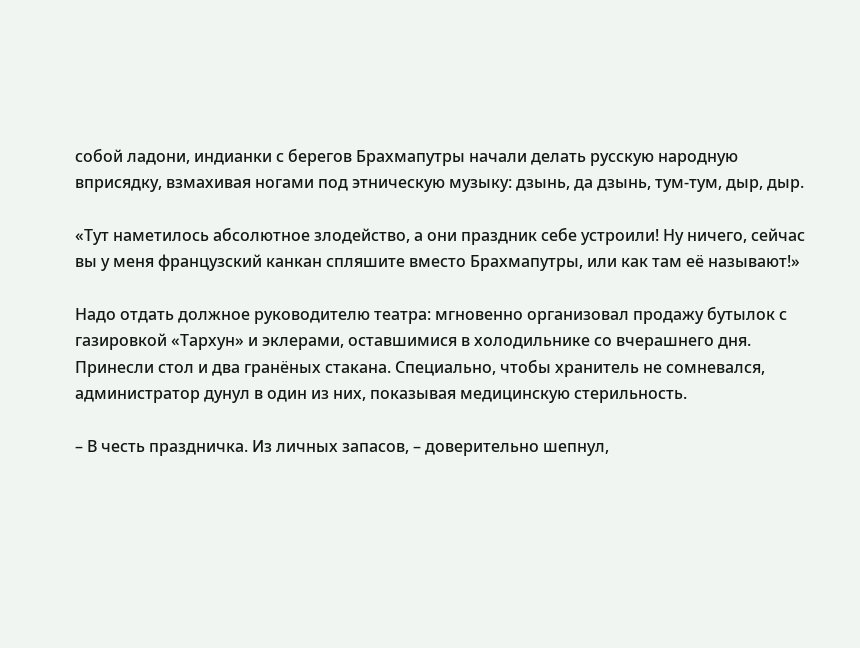собой ладони, индианки с берегов Брахмапутры начали делать русскую народную вприсядку, взмахивая ногами под этническую музыку: дзынь, да дзынь, тум-тум, дыр, дыр.

«Тут наметилось абсолютное злодейство, а они праздник себе устроили! Ну ничего, сейчас вы у меня французский канкан спляшите вместо Брахмапутры, или как там её называют!»

Надо отдать должное руководителю театра: мгновенно организовал продажу бутылок с газировкой «Тархун» и эклерами, оставшимися в холодильнике со вчерашнего дня. Принесли стол и два гранёных стакана. Специально, чтобы хранитель не сомневался, администратор дунул в один из них, показывая медицинскую стерильность.

– В честь праздничка. Из личных запасов, – доверительно шепнул,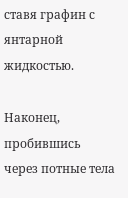ставя графин с янтарной жидкостью.

Наконец, пробившись через потные тела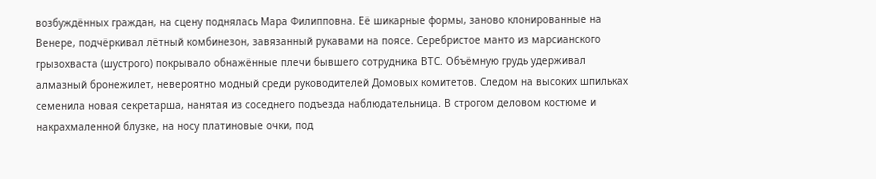возбуждённых граждан, на сцену поднялась Мара Филипповна. Её шикарные формы, заново клонированные на Венере, подчёркивал лётный комбинезон, завязанный рукавами на поясе. Серебристое манто из марсианского грызохваста (шустрого) покрывало обнажённые плечи бывшего сотрудника ВТС. Объёмную грудь удерживал алмазный бронежилет, невероятно модный среди руководителей Домовых комитетов. Следом на высоких шпильках семенила новая секретарша, нанятая из соседнего подъезда наблюдательница. В строгом деловом костюме и накрахмаленной блузке, на носу платиновые очки, под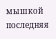мышкой последняя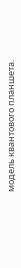модель квантового планшета.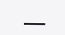___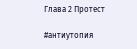Глава 2 Протест

#антиутопия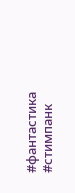#фантастика #стимпанк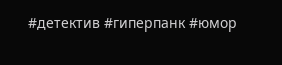#детектив #гиперпанк #юмор